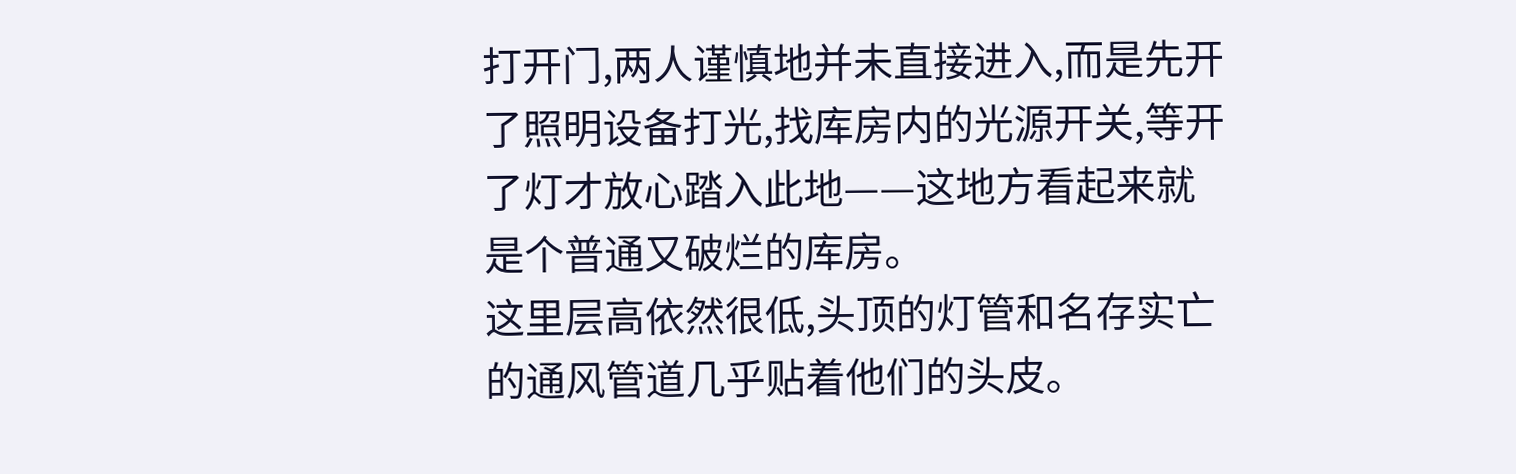打开门,两人谨慎地并未直接进入,而是先开了照明设备打光,找库房内的光源开关,等开了灯才放心踏入此地——这地方看起来就是个普通又破烂的库房。
这里层高依然很低,头顶的灯管和名存实亡的通风管道几乎贴着他们的头皮。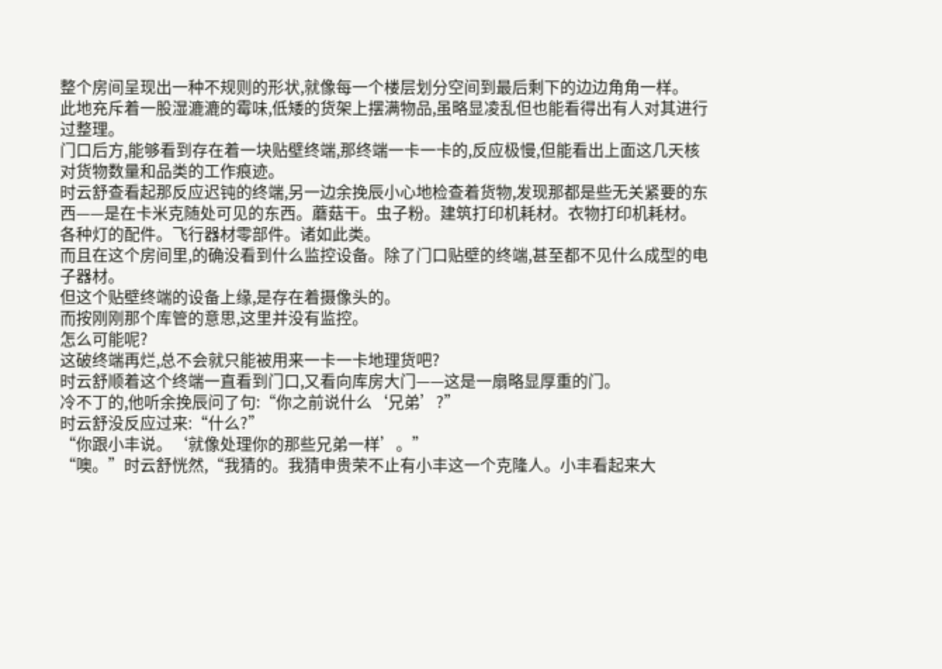整个房间呈现出一种不规则的形状,就像每一个楼层划分空间到最后剩下的边边角角一样。
此地充斥着一股湿漉漉的霉味,低矮的货架上摆满物品,虽略显凌乱但也能看得出有人对其进行过整理。
门口后方,能够看到存在着一块贴壁终端,那终端一卡一卡的,反应极慢,但能看出上面这几天核对货物数量和品类的工作痕迹。
时云舒查看起那反应迟钝的终端,另一边余挽辰小心地检查着货物,发现那都是些无关紧要的东西——是在卡米克随处可见的东西。蘑菇干。虫子粉。建筑打印机耗材。衣物打印机耗材。各种灯的配件。飞行器材零部件。诸如此类。
而且在这个房间里,的确没看到什么监控设备。除了门口贴壁的终端,甚至都不见什么成型的电子器材。
但这个贴壁终端的设备上缘,是存在着摄像头的。
而按刚刚那个库管的意思,这里并没有监控。
怎么可能呢?
这破终端再烂,总不会就只能被用来一卡一卡地理货吧?
时云舒顺着这个终端一直看到门口,又看向库房大门——这是一扇略显厚重的门。
冷不丁的,他听余挽辰问了句:“你之前说什么‘兄弟’?”
时云舒没反应过来:“什么?”
“你跟小丰说。‘就像处理你的那些兄弟一样’。”
“噢。”时云舒恍然,“我猜的。我猜申贵荣不止有小丰这一个克隆人。小丰看起来大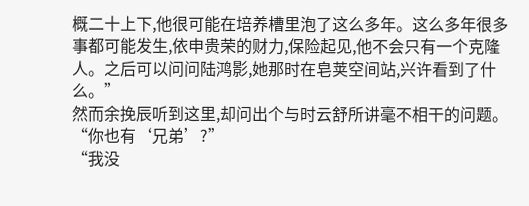概二十上下,他很可能在培养槽里泡了这么多年。这么多年很多事都可能发生,依申贵荣的财力,保险起见,他不会只有一个克隆人。之后可以问问陆鸿影,她那时在皂荚空间站,兴许看到了什么。”
然而余挽辰听到这里,却问出个与时云舒所讲毫不相干的问题。
“你也有‘兄弟’?”
“我没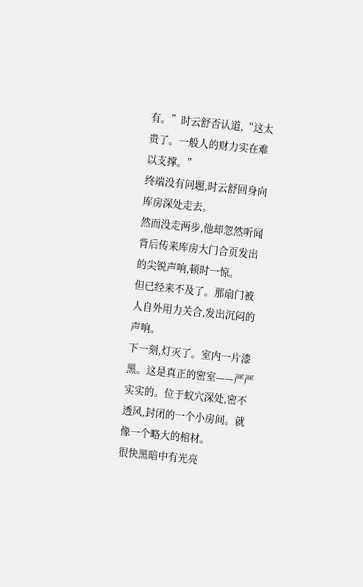有。”时云舒否认道,“这太贵了。一般人的财力实在难以支撑。”
终端没有问题,时云舒回身向库房深处走去。
然而没走两步,他却忽然听闻背后传来库房大门合页发出的尖锐声响,顿时一惊。
但已经来不及了。那扇门被人自外用力关合,发出沉闷的声响。
下一刻,灯灭了。室内一片漆黑。这是真正的密室——严严实实的。位于蚁穴深处,密不透风,封闭的一个小房间。就像一个略大的棺材。
很快黑暗中有光亮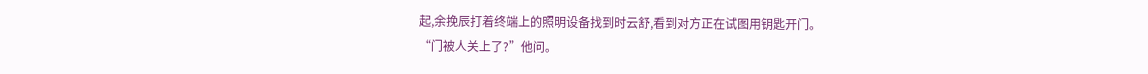起,余挽辰打着终端上的照明设备找到时云舒,看到对方正在试图用钥匙开门。
“门被人关上了?”他问。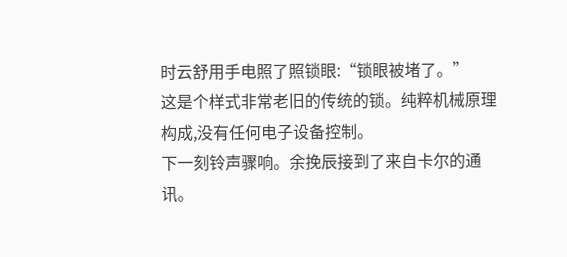时云舒用手电照了照锁眼:“锁眼被堵了。”
这是个样式非常老旧的传统的锁。纯粹机械原理构成,没有任何电子设备控制。
下一刻铃声骤响。余挽辰接到了来自卡尔的通讯。